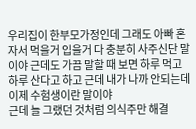우리집이 한부모가정인데 그래도 아빠 혼자서 먹을거 입을거 다 충분히 사주신단 말이야 근데도 가끔 말할 때 보면 하루 먹고 하루 산다고 하고 근데 내가 나까 안되는데 이제 수험생이란 말이야
근데 늘 그랬던 것처럼 의식주만 해결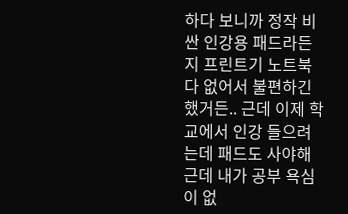하다 보니까 정작 비싼 인강용 패드라든지 프린트기 노트북 다 없어서 불편하긴 했거든.. 근데 이제 학교에서 인강 들으려는데 패드도 사야해 근데 내가 공부 욕심이 없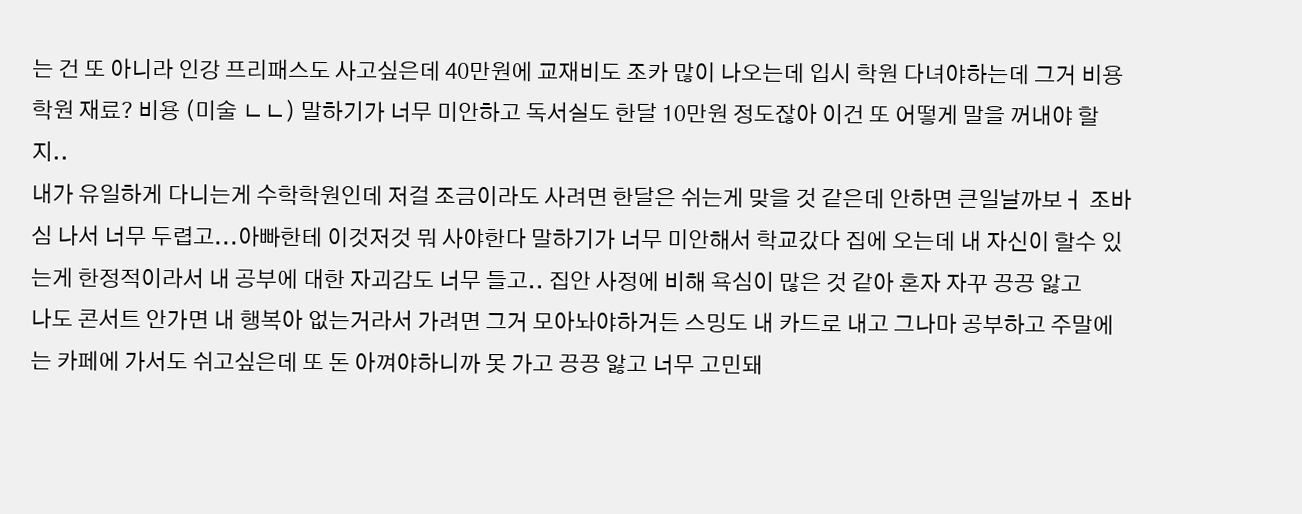는 건 또 아니라 인강 프리패스도 사고싶은데 40만원에 교재비도 조카 많이 나오는데 입시 학원 다녀야하는데 그거 비용 학원 재료? 비용 (미술 ㄴㄴ) 말하기가 너무 미안하고 독서실도 한달 10만원 정도잖아 이건 또 어떻게 말을 꺼내야 할지..
내가 유일하게 다니는게 수학학원인데 저걸 조금이라도 사려면 한달은 쉬는게 맞을 것 같은데 안하면 큰일날까보ㅓ 조바심 나서 너무 두렵고...아빠한테 이것저것 뭐 사야한다 말하기가 너무 미안해서 학교갔다 집에 오는데 내 자신이 할수 있는게 한정적이라서 내 공부에 대한 자괴감도 너무 들고.. 집안 사정에 비해 욕심이 많은 것 같아 혼자 자꾸 끙끙 앓고
나도 콘서트 안가면 내 행복아 없는거라서 가려면 그거 모아놔야하거든 스밍도 내 카드로 내고 그나마 공부하고 주말에는 카페에 가서도 쉬고싶은데 또 돈 아껴야하니까 못 가고 끙끙 앓고 너무 고민돼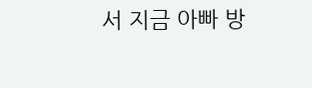서 지금 아빠 방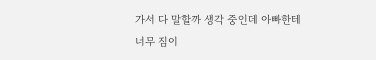가서 다 말할까 생각 중인데 아빠한테 너무 짐이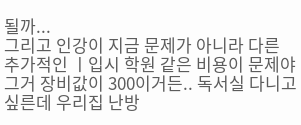될까...
그리고 인강이 지금 문제가 아니라 다른 추가적인 ㅣ입시 학원 같은 비용이 문제야 그거 장비값이 300이거든.. 독서실 다니고 싶른데 우리집 난방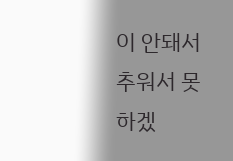이 안돼서 추워서 못하겠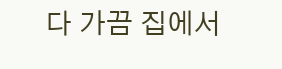다 가끔 집에서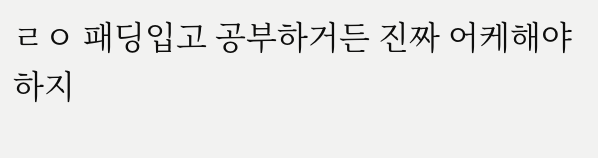ㄹㅇ 패딩입고 공부하거든 진짜 어케해야하지